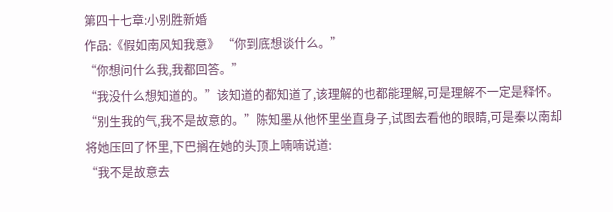第四十七章:小别胜新婚
作品:《假如南风知我意》 “你到底想谈什么。”
“你想问什么我,我都回答。”
“我没什么想知道的。”该知道的都知道了,该理解的也都能理解,可是理解不一定是释怀。
“别生我的气,我不是故意的。”陈知墨从他怀里坐直身子,试图去看他的眼睛,可是秦以南却将她压回了怀里,下巴搁在她的头顶上喃喃说道:
“我不是故意去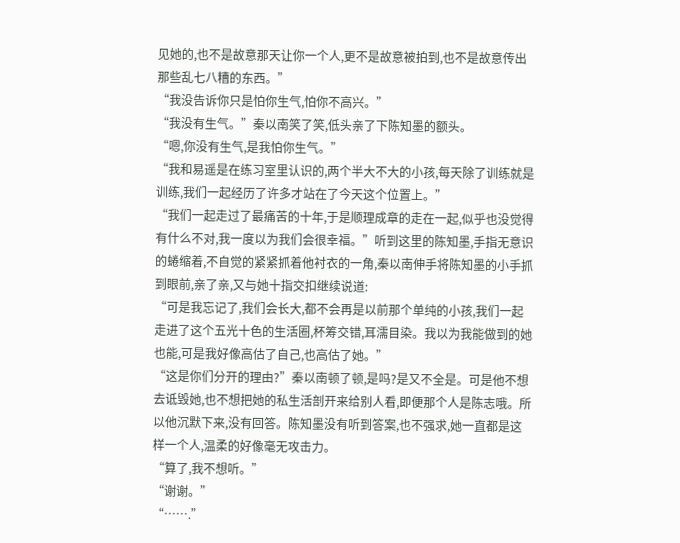见她的,也不是故意那天让你一个人,更不是故意被拍到,也不是故意传出那些乱七八糟的东西。”
“我没告诉你只是怕你生气,怕你不高兴。”
“我没有生气。”秦以南笑了笑,低头亲了下陈知墨的额头。
“嗯,你没有生气,是我怕你生气。”
“我和易遥是在练习室里认识的,两个半大不大的小孩,每天除了训练就是训练,我们一起经历了许多才站在了今天这个位置上。”
“我们一起走过了最痛苦的十年,于是顺理成章的走在一起,似乎也没觉得有什么不对,我一度以为我们会很幸福。”听到这里的陈知墨,手指无意识的蜷缩着,不自觉的紧紧抓着他衬衣的一角,秦以南伸手将陈知墨的小手抓到眼前,亲了亲,又与她十指交扣继续说道:
“可是我忘记了,我们会长大,都不会再是以前那个单纯的小孩,我们一起走进了这个五光十色的生活圈,杯筹交错,耳濡目染。我以为我能做到的她也能,可是我好像高估了自己,也高估了她。”
“这是你们分开的理由?”秦以南顿了顿,是吗?是又不全是。可是他不想去诋毁她,也不想把她的私生活剖开来给别人看,即便那个人是陈志哦。所以他沉默下来,没有回答。陈知墨没有听到答案,也不强求,她一直都是这样一个人,温柔的好像毫无攻击力。
“算了,我不想听。”
“谢谢。”
“…….”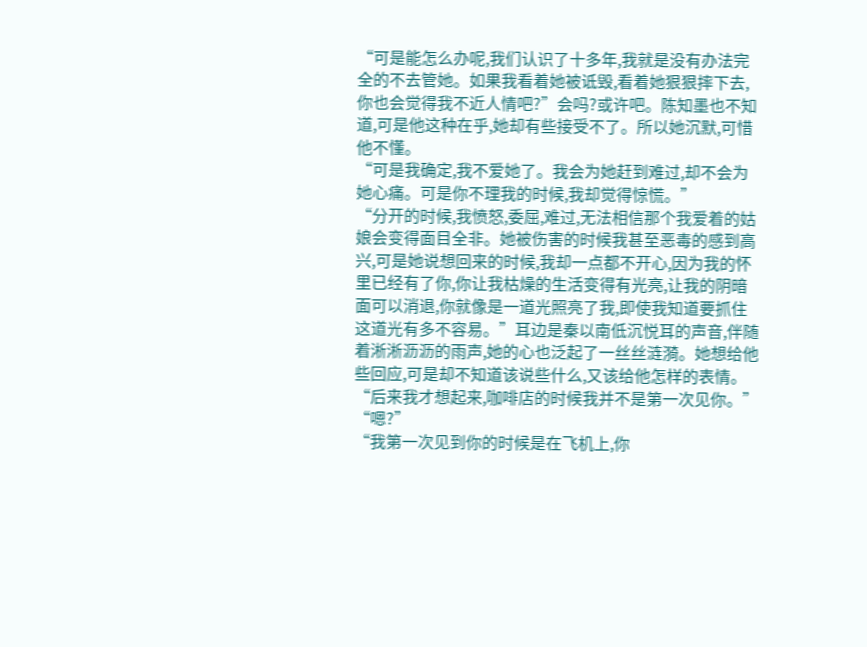“可是能怎么办呢,我们认识了十多年,我就是没有办法完全的不去管她。如果我看着她被诋毁,看着她狠狠摔下去,你也会觉得我不近人情吧?”会吗?或许吧。陈知墨也不知道,可是他这种在乎,她却有些接受不了。所以她沉默,可惜他不懂。
“可是我确定,我不爱她了。我会为她赶到难过,却不会为她心痛。可是你不理我的时候,我却觉得惊慌。”
“分开的时候,我愤怒,委屈,难过,无法相信那个我爱着的姑娘会变得面目全非。她被伤害的时候我甚至恶毒的感到高兴,可是她说想回来的时候,我却一点都不开心,因为我的怀里已经有了你,你让我枯燥的生活变得有光亮,让我的阴暗面可以消退,你就像是一道光照亮了我,即使我知道要抓住这道光有多不容易。”耳边是秦以南低沉悦耳的声音,伴随着淅淅沥沥的雨声,她的心也泛起了一丝丝涟漪。她想给他些回应,可是却不知道该说些什么,又该给他怎样的表情。
“后来我才想起来,咖啡店的时候我并不是第一次见你。”
“嗯?”
“我第一次见到你的时候是在飞机上,你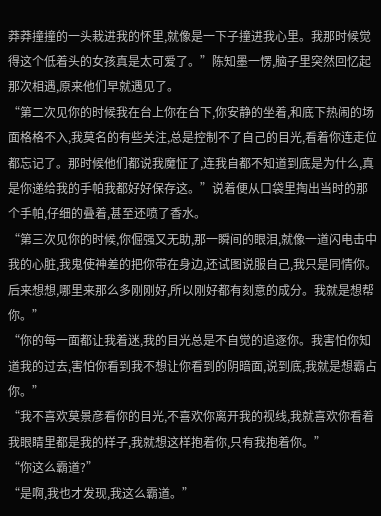莽莽撞撞的一头栽进我的怀里,就像是一下子撞进我心里。我那时候觉得这个低着头的女孩真是太可爱了。”陈知墨一愣,脑子里突然回忆起那次相遇,原来他们早就遇见了。
“第二次见你的时候我在台上你在台下,你安静的坐着,和底下热闹的场面格格不入,我莫名的有些关注,总是控制不了自己的目光,看着你连走位都忘记了。那时候他们都说我魔怔了,连我自都不知道到底是为什么,真是你递给我的手帕我都好好保存这。”说着便从口袋里掏出当时的那个手帕,仔细的叠着,甚至还喷了香水。
“第三次见你的时候,你倔强又无助,那一瞬间的眼泪,就像一道闪电击中我的心脏,我鬼使神差的把你带在身边,还试图说服自己,我只是同情你。后来想想,哪里来那么多刚刚好,所以刚好都有刻意的成分。我就是想帮你。”
“你的每一面都让我着迷,我的目光总是不自觉的追逐你。我害怕你知道我的过去,害怕你看到我不想让你看到的阴暗面,说到底,我就是想霸占你。”
“我不喜欢莫景彦看你的目光,不喜欢你离开我的视线,我就喜欢你看着我眼睛里都是我的样子,我就想这样抱着你,只有我抱着你。”
“你这么霸道?”
“是啊,我也才发现,我这么霸道。”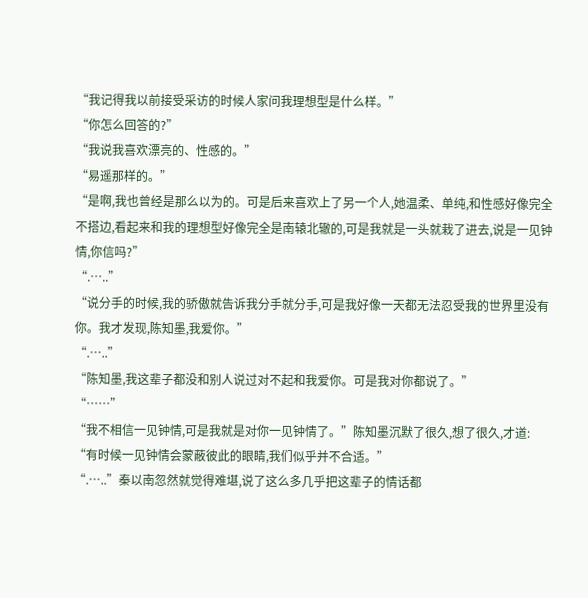“我记得我以前接受采访的时候人家问我理想型是什么样。”
“你怎么回答的?”
“我说我喜欢漂亮的、性感的。”
“易遥那样的。”
“是啊,我也曾经是那么以为的。可是后来喜欢上了另一个人,她温柔、单纯,和性感好像完全不搭边,看起来和我的理想型好像完全是南辕北辙的,可是我就是一头就栽了进去,说是一见钟情,你信吗?”
“.…..”
“说分手的时候,我的骄傲就告诉我分手就分手,可是我好像一天都无法忍受我的世界里没有你。我才发现,陈知墨,我爱你。”
“.…..”
“陈知墨,我这辈子都没和别人说过对不起和我爱你。可是我对你都说了。”
“……”
“我不相信一见钟情,可是我就是对你一见钟情了。”陈知墨沉默了很久,想了很久,才道:
“有时候一见钟情会蒙蔽彼此的眼睛,我们似乎并不合适。”
“.…..”秦以南忽然就觉得难堪,说了这么多几乎把这辈子的情话都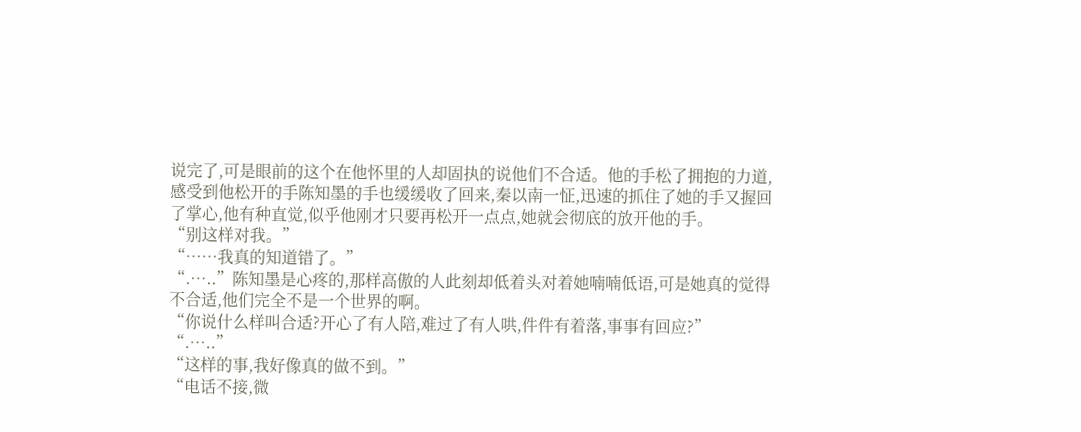说完了,可是眼前的这个在他怀里的人却固执的说他们不合适。他的手松了拥抱的力道,感受到他松开的手陈知墨的手也缓缓收了回来,秦以南一怔,迅速的抓住了她的手又握回了掌心,他有种直觉,似乎他刚才只要再松开一点点,她就会彻底的放开他的手。
“别这样对我。”
“……我真的知道错了。”
“.…..”陈知墨是心疼的,那样高傲的人此刻却低着头对着她喃喃低语,可是她真的觉得不合适,他们完全不是一个世界的啊。
“你说什么样叫合适?开心了有人陪,难过了有人哄,件件有着落,事事有回应?”
“.…..”
“这样的事,我好像真的做不到。”
“电话不接,微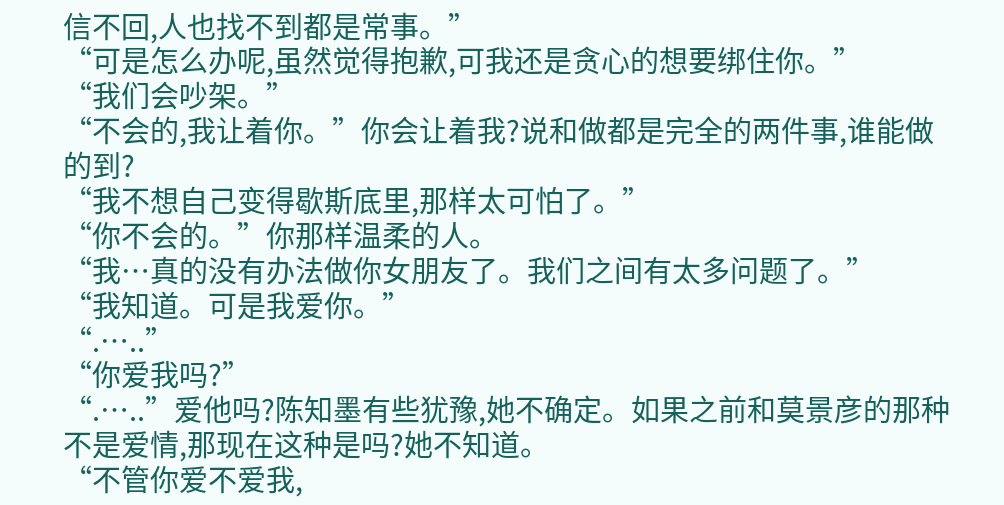信不回,人也找不到都是常事。”
“可是怎么办呢,虽然觉得抱歉,可我还是贪心的想要绑住你。”
“我们会吵架。”
“不会的,我让着你。”你会让着我?说和做都是完全的两件事,谁能做的到?
“我不想自己变得歇斯底里,那样太可怕了。”
“你不会的。”你那样温柔的人。
“我…真的没有办法做你女朋友了。我们之间有太多问题了。”
“我知道。可是我爱你。”
“.…..”
“你爱我吗?”
“.…..”爱他吗?陈知墨有些犹豫,她不确定。如果之前和莫景彦的那种不是爱情,那现在这种是吗?她不知道。
“不管你爱不爱我,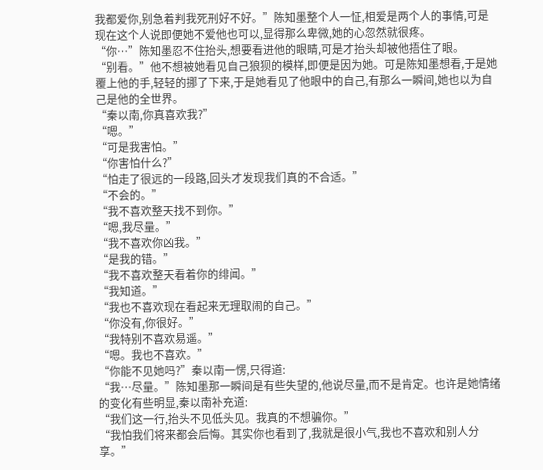我都爱你,别急着判我死刑好不好。”陈知墨整个人一怔,相爱是两个人的事情,可是现在这个人说即便她不爱他也可以,显得那么卑微,她的心忽然就很疼。
“你…”陈知墨忍不住抬头,想要看进他的眼睛,可是才抬头却被他捂住了眼。
“别看。”他不想被她看见自己狼狈的模样,即便是因为她。可是陈知墨想看,于是她覆上他的手,轻轻的挪了下来,于是她看见了他眼中的自己,有那么一瞬间,她也以为自己是他的全世界。
“秦以南,你真喜欢我?”
“嗯。”
“可是我害怕。”
“你害怕什么?”
“怕走了很远的一段路,回头才发现我们真的不合适。”
“不会的。”
“我不喜欢整天找不到你。”
“嗯,我尽量。”
“我不喜欢你凶我。”
“是我的错。”
“我不喜欢整天看着你的绯闻。”
“我知道。”
“我也不喜欢现在看起来无理取闹的自己。”
“你没有,你很好。”
“我特别不喜欢易遥。”
“嗯。我也不喜欢。”
“你能不见她吗?”秦以南一愣,只得道:
“我…尽量。”陈知墨那一瞬间是有些失望的,他说尽量,而不是肯定。也许是她情绪的变化有些明显,秦以南补充道:
“我们这一行,抬头不见低头见。我真的不想骗你。”
“我怕我们将来都会后悔。其实你也看到了,我就是很小气,我也不喜欢和别人分享。”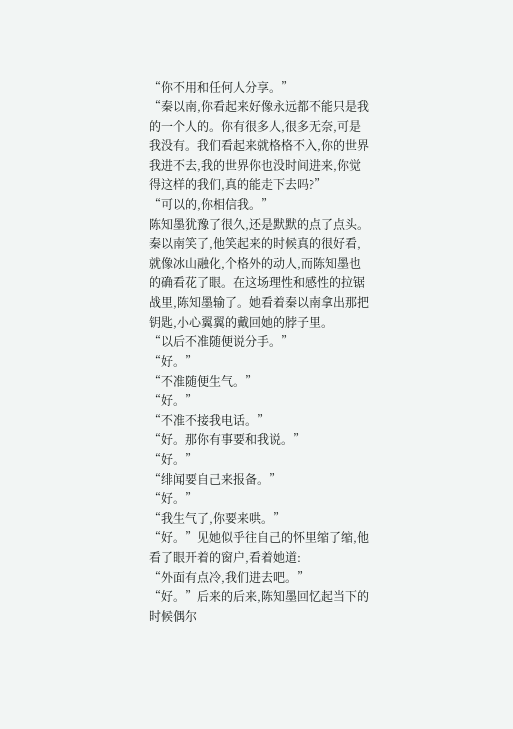“你不用和任何人分享。”
“秦以南,你看起来好像永远都不能只是我的一个人的。你有很多人,很多无奈,可是我没有。我们看起来就格格不入,你的世界我进不去,我的世界你也没时间进来,你觉得这样的我们,真的能走下去吗?”
“可以的,你相信我。”
陈知墨犹豫了很久,还是默默的点了点头。秦以南笑了,他笑起来的时候真的很好看,就像冰山融化,个格外的动人,而陈知墨也的确看花了眼。在这场理性和感性的拉锯战里,陈知墨输了。她看着秦以南拿出那把钥匙,小心翼翼的戴回她的脖子里。
“以后不准随便说分手。”
“好。”
“不准随便生气。”
“好。”
“不准不接我电话。”
“好。那你有事要和我说。”
“好。”
“绯闻要自己来报备。”
“好。”
“我生气了,你要来哄。”
“好。”见她似乎往自己的怀里缩了缩,他看了眼开着的窗户,看着她道:
“外面有点冷,我们进去吧。”
“好。”后来的后来,陈知墨回忆起当下的时候偶尔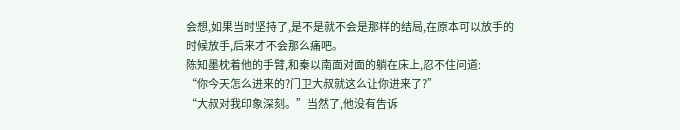会想,如果当时坚持了,是不是就不会是那样的结局,在原本可以放手的时候放手,后来才不会那么痛吧。
陈知墨枕着他的手臂,和秦以南面对面的躺在床上,忍不住问道:
“你今天怎么进来的?门卫大叔就这么让你进来了?”
“大叔对我印象深刻。”当然了,他没有告诉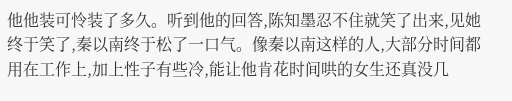他他装可怜装了多久。听到他的回答,陈知墨忍不住就笑了出来,见她终于笑了,秦以南终于松了一口气。像秦以南这样的人,大部分时间都用在工作上,加上性子有些冷,能让他肯花时间哄的女生还真没几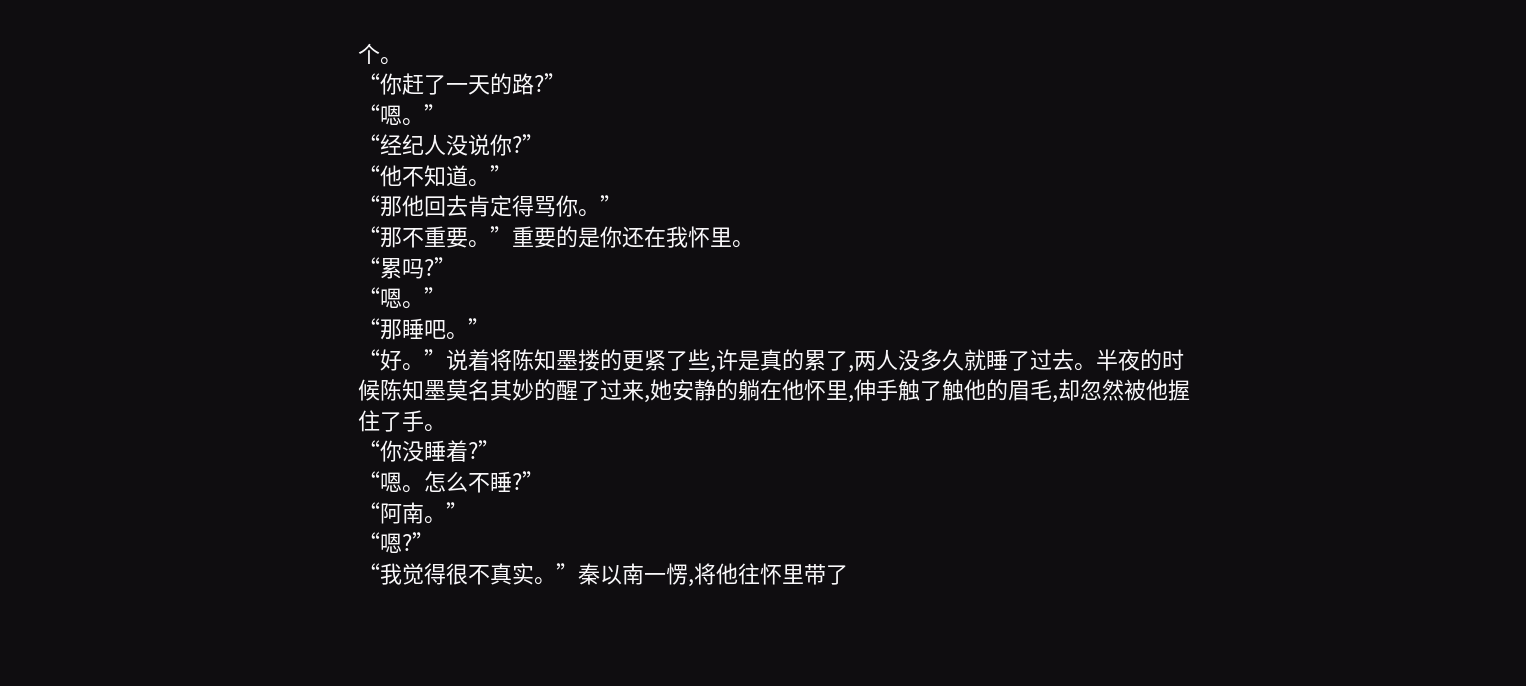个。
“你赶了一天的路?”
“嗯。”
“经纪人没说你?”
“他不知道。”
“那他回去肯定得骂你。”
“那不重要。”重要的是你还在我怀里。
“累吗?”
“嗯。”
“那睡吧。”
“好。”说着将陈知墨搂的更紧了些,许是真的累了,两人没多久就睡了过去。半夜的时候陈知墨莫名其妙的醒了过来,她安静的躺在他怀里,伸手触了触他的眉毛,却忽然被他握住了手。
“你没睡着?”
“嗯。怎么不睡?”
“阿南。”
“嗯?”
“我觉得很不真实。”秦以南一愣,将他往怀里带了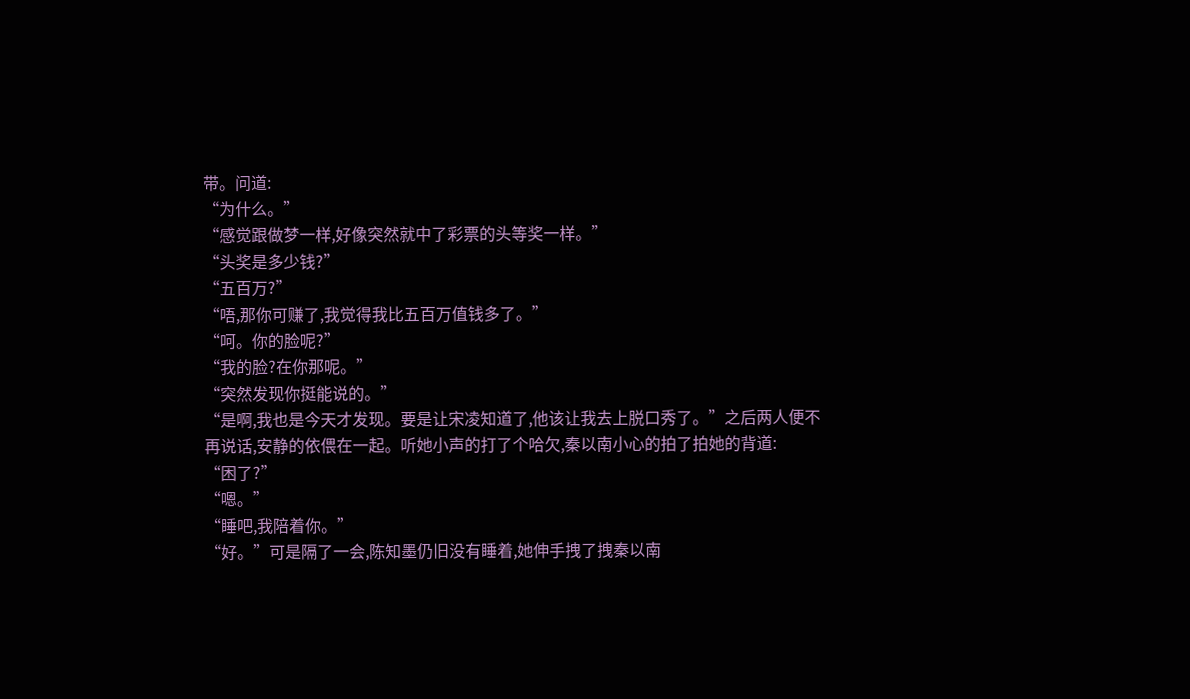带。问道:
“为什么。”
“感觉跟做梦一样,好像突然就中了彩票的头等奖一样。”
“头奖是多少钱?”
“五百万?”
“唔,那你可赚了,我觉得我比五百万值钱多了。”
“呵。你的脸呢?”
“我的脸?在你那呢。”
“突然发现你挺能说的。”
“是啊,我也是今天才发现。要是让宋凌知道了,他该让我去上脱口秀了。”之后两人便不再说话,安静的依偎在一起。听她小声的打了个哈欠,秦以南小心的拍了拍她的背道:
“困了?”
“嗯。”
“睡吧,我陪着你。”
“好。”可是隔了一会,陈知墨仍旧没有睡着,她伸手拽了拽秦以南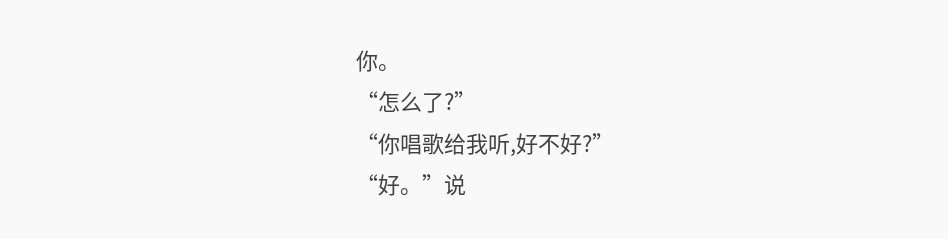你。
“怎么了?”
“你唱歌给我听,好不好?”
“好。”说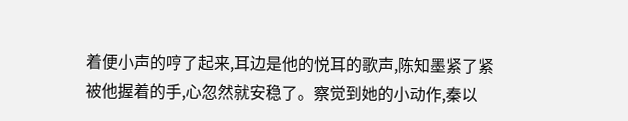着便小声的哼了起来,耳边是他的悦耳的歌声,陈知墨紧了紧被他握着的手,心忽然就安稳了。察觉到她的小动作,秦以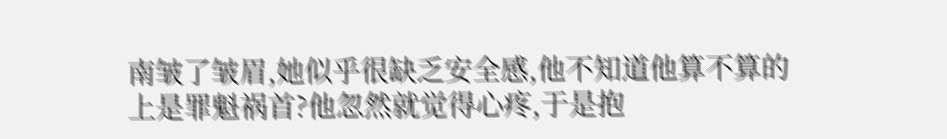南皱了皱眉,她似乎很缺乏安全感,他不知道他算不算的上是罪魁祸首?他忽然就觉得心疼,于是抱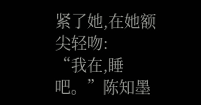紧了她,在她额尖轻吻:
“我在,睡吧。”陈知墨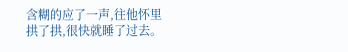含糊的应了一声,往他怀里拱了拱,很快就睡了过去。